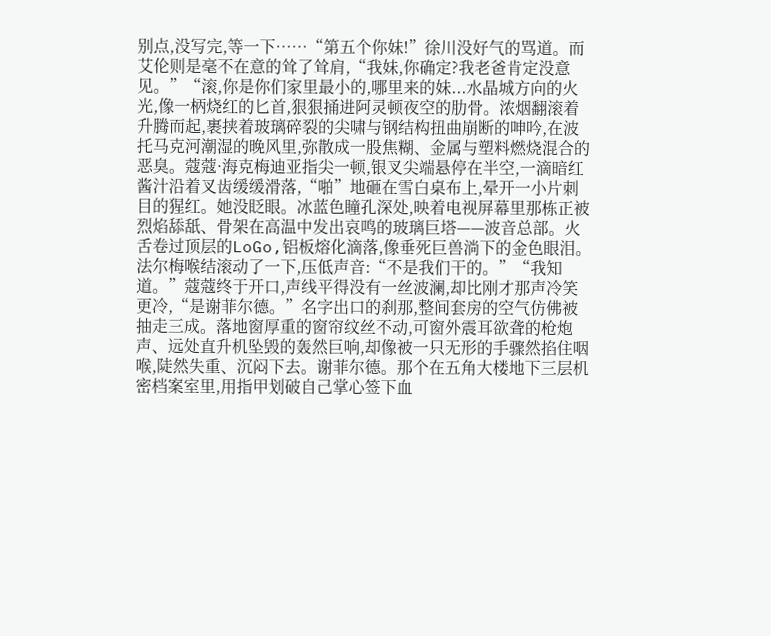别点,没写完,等一下……“第五个你妹!”徐川没好气的骂道。而艾伦则是毫不在意的耸了耸肩,“我妹,你确定?我老爸肯定没意见。”“滚,你是你们家里最小的,哪里来的妹...水晶城方向的火光,像一柄烧红的匕首,狠狠捅进阿灵顿夜空的肋骨。浓烟翻滚着升腾而起,裹挟着玻璃碎裂的尖啸与钢结构扭曲崩断的呻吟,在波托马克河潮湿的晚风里,弥散成一股焦糊、金属与塑料燃烧混合的恶臭。蔻蔻·海克梅迪亚指尖一顿,银叉尖端悬停在半空,一滴暗红酱汁沿着叉齿缓缓滑落,“啪”地砸在雪白桌布上,晕开一小片刺目的猩红。她没眨眼。冰蓝色瞳孔深处,映着电视屏幕里那栋正被烈焰舔舐、骨架在高温中发出哀鸣的玻璃巨塔——波音总部。火舌卷过顶层的LoGo,铝板熔化滴落,像垂死巨兽淌下的金色眼泪。法尔梅喉结滚动了一下,压低声音:“不是我们干的。”“我知道。”蔻蔻终于开口,声线平得没有一丝波澜,却比刚才那声冷笑更冷,“是谢菲尔德。”名字出口的刹那,整间套房的空气仿佛被抽走三成。落地窗厚重的窗帘纹丝不动,可窗外震耳欲聋的枪炮声、远处直升机坠毁的轰然巨响,却像被一只无形的手骤然掐住咽喉,陡然失重、沉闷下去。谢菲尔德。那个在五角大楼地下三层机密档案室里,用指甲划破自己掌心签下血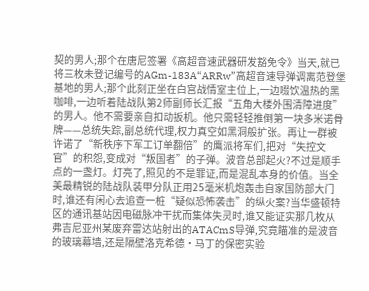契的男人;那个在唐尼签署《高超音速武器研发豁免令》当天,就已将三枚未登记编号的AGm-183A“ARRw”高超音速导弹调离范登堡基地的男人;那个此刻正坐在白宫战情室主位上,一边啜饮温热的黑咖啡,一边听着陆战队第2师副师长汇报“五角大楼外围清障进度”的男人。他不需要亲自扣动扳机。他只需轻轻推倒第一块多米诺骨牌——总统失踪,副总统代理,权力真空如黑洞般扩张。再让一群被许诺了“新秩序下军工订单翻倍”的鹰派将军们,把对“失控文官”的积怨,变成对“叛国者”的子弹。波音总部起火?不过是顺手点的一盏灯。灯亮了,照见的不是罪证,而是混乱本身的价值。当全美最精锐的陆战队装甲分队正用25毫米机炮轰击自家国防部大门时,谁还有闲心去追查一桩“疑似恐怖袭击”的纵火案?当华盛顿特区的通讯基站因电磁脉冲干扰而集体失灵时,谁又能证实那几枚从弗吉尼亚州某废弃雷达站射出的ATACmS导弹,究竟瞄准的是波音的玻璃幕墙,还是隔壁洛克希德·马丁的保密实验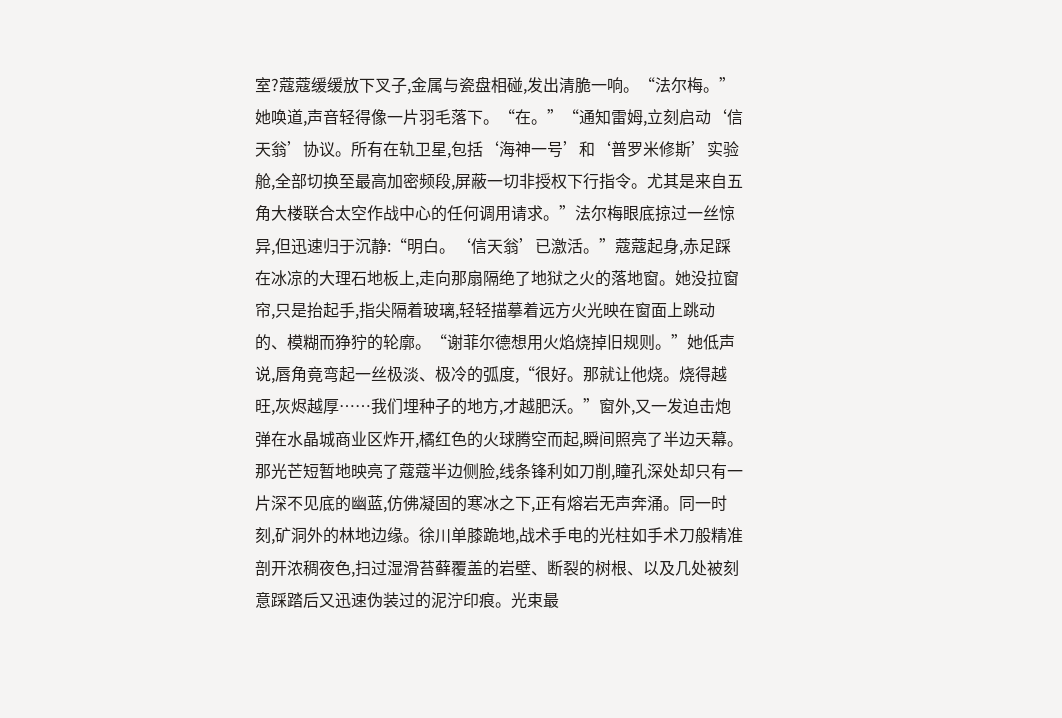室?蔻蔻缓缓放下叉子,金属与瓷盘相碰,发出清脆一响。“法尔梅。”她唤道,声音轻得像一片羽毛落下。“在。”“通知雷姆,立刻启动‘信天翁’协议。所有在轨卫星,包括‘海神一号’和‘普罗米修斯’实验舱,全部切换至最高加密频段,屏蔽一切非授权下行指令。尤其是来自五角大楼联合太空作战中心的任何调用请求。”法尔梅眼底掠过一丝惊异,但迅速归于沉静:“明白。‘信天翁’已激活。”蔻蔻起身,赤足踩在冰凉的大理石地板上,走向那扇隔绝了地狱之火的落地窗。她没拉窗帘,只是抬起手,指尖隔着玻璃,轻轻描摹着远方火光映在窗面上跳动的、模糊而狰狞的轮廓。“谢菲尔德想用火焰烧掉旧规则。”她低声说,唇角竟弯起一丝极淡、极冷的弧度,“很好。那就让他烧。烧得越旺,灰烬越厚……我们埋种子的地方,才越肥沃。”窗外,又一发迫击炮弹在水晶城商业区炸开,橘红色的火球腾空而起,瞬间照亮了半边天幕。那光芒短暂地映亮了蔻蔻半边侧脸,线条锋利如刀削,瞳孔深处却只有一片深不见底的幽蓝,仿佛凝固的寒冰之下,正有熔岩无声奔涌。同一时刻,矿洞外的林地边缘。徐川单膝跪地,战术手电的光柱如手术刀般精准剖开浓稠夜色,扫过湿滑苔藓覆盖的岩壁、断裂的树根、以及几处被刻意踩踏后又迅速伪装过的泥泞印痕。光束最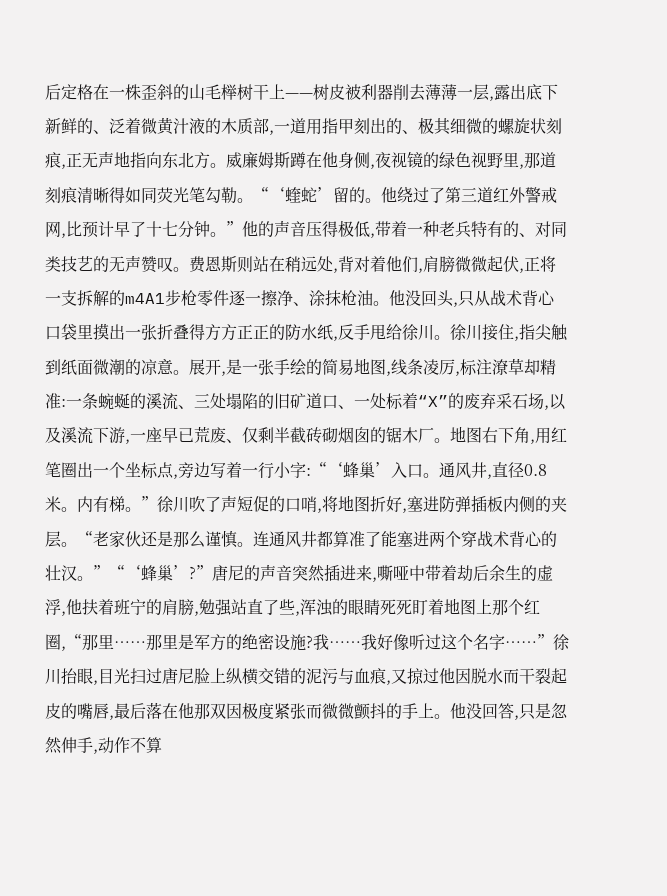后定格在一株歪斜的山毛榉树干上——树皮被利器削去薄薄一层,露出底下新鲜的、泛着微黄汁液的木质部,一道用指甲刻出的、极其细微的螺旋状刻痕,正无声地指向东北方。威廉姆斯蹲在他身侧,夜视镜的绿色视野里,那道刻痕清晰得如同荧光笔勾勒。“‘蝰蛇’留的。他绕过了第三道红外警戒网,比预计早了十七分钟。”他的声音压得极低,带着一种老兵特有的、对同类技艺的无声赞叹。费恩斯则站在稍远处,背对着他们,肩膀微微起伏,正将一支拆解的m4A1步枪零件逐一擦净、涂抹枪油。他没回头,只从战术背心口袋里摸出一张折叠得方方正正的防水纸,反手甩给徐川。徐川接住,指尖触到纸面微潮的凉意。展开,是一张手绘的简易地图,线条凌厉,标注潦草却精准:一条蜿蜒的溪流、三处塌陷的旧矿道口、一处标着“X”的废弃采石场,以及溪流下游,一座早已荒废、仅剩半截砖砌烟囱的锯木厂。地图右下角,用红笔圈出一个坐标点,旁边写着一行小字:“‘蜂巢’入口。通风井,直径0.8米。内有梯。”徐川吹了声短促的口哨,将地图折好,塞进防弹插板内侧的夹层。“老家伙还是那么谨慎。连通风井都算准了能塞进两个穿战术背心的壮汉。”“‘蜂巢’?”唐尼的声音突然插进来,嘶哑中带着劫后余生的虚浮,他扶着班宁的肩膀,勉强站直了些,浑浊的眼睛死死盯着地图上那个红圈,“那里……那里是军方的绝密设施?我……我好像听过这个名字……”徐川抬眼,目光扫过唐尼脸上纵横交错的泥污与血痕,又掠过他因脱水而干裂起皮的嘴唇,最后落在他那双因极度紧张而微微颤抖的手上。他没回答,只是忽然伸手,动作不算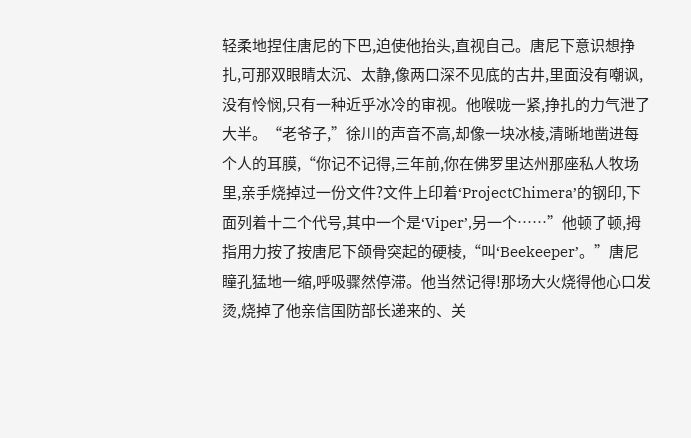轻柔地捏住唐尼的下巴,迫使他抬头,直视自己。唐尼下意识想挣扎,可那双眼睛太沉、太静,像两口深不见底的古井,里面没有嘲讽,没有怜悯,只有一种近乎冰冷的审视。他喉咙一紧,挣扎的力气泄了大半。“老爷子,”徐川的声音不高,却像一块冰棱,清晰地凿进每个人的耳膜,“你记不记得,三年前,你在佛罗里达州那座私人牧场里,亲手烧掉过一份文件?文件上印着‘ProjectChimera’的钢印,下面列着十二个代号,其中一个是‘Viper’,另一个……”他顿了顿,拇指用力按了按唐尼下颌骨突起的硬棱,“叫‘Beekeeper’。”唐尼瞳孔猛地一缩,呼吸骤然停滞。他当然记得!那场大火烧得他心口发烫,烧掉了他亲信国防部长递来的、关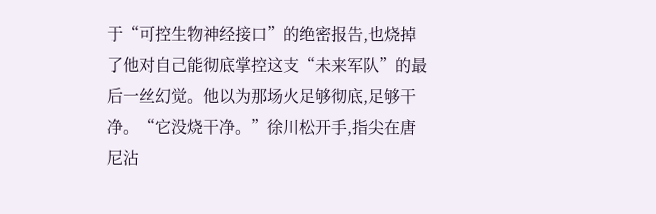于“可控生物神经接口”的绝密报告,也烧掉了他对自己能彻底掌控这支“未来军队”的最后一丝幻觉。他以为那场火足够彻底,足够干净。“它没烧干净。”徐川松开手,指尖在唐尼沾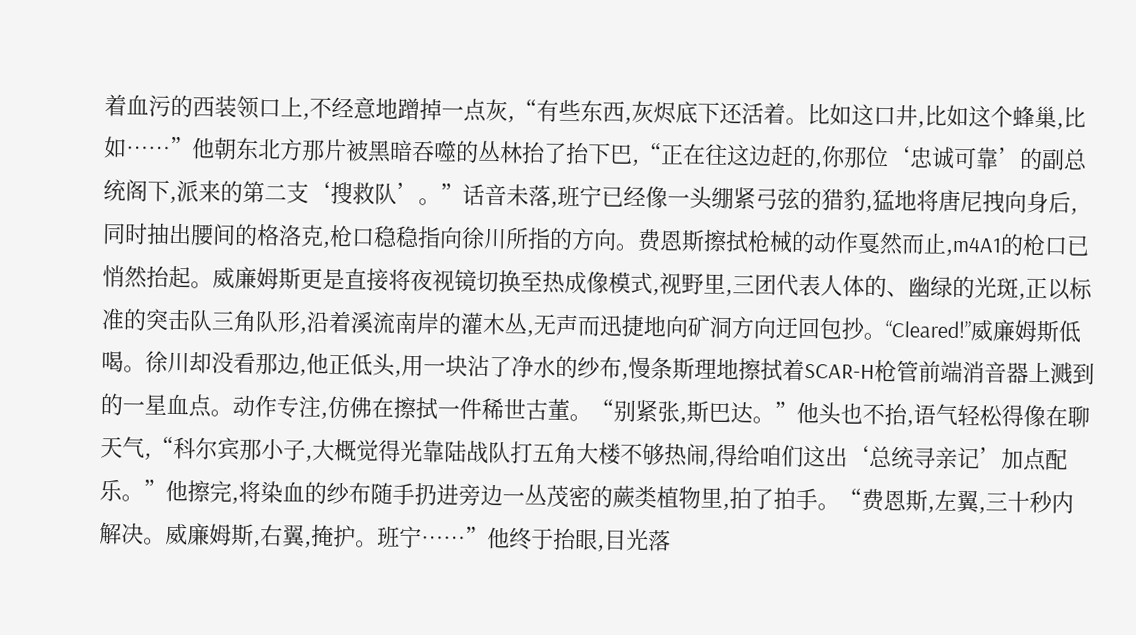着血污的西装领口上,不经意地蹭掉一点灰,“有些东西,灰烬底下还活着。比如这口井,比如这个蜂巢,比如……”他朝东北方那片被黑暗吞噬的丛林抬了抬下巴,“正在往这边赶的,你那位‘忠诚可靠’的副总统阁下,派来的第二支‘搜救队’。”话音未落,班宁已经像一头绷紧弓弦的猎豹,猛地将唐尼拽向身后,同时抽出腰间的格洛克,枪口稳稳指向徐川所指的方向。费恩斯擦拭枪械的动作戛然而止,m4A1的枪口已悄然抬起。威廉姆斯更是直接将夜视镜切换至热成像模式,视野里,三团代表人体的、幽绿的光斑,正以标准的突击队三角队形,沿着溪流南岸的灌木丛,无声而迅捷地向矿洞方向迂回包抄。“Cleared!”威廉姆斯低喝。徐川却没看那边,他正低头,用一块沾了净水的纱布,慢条斯理地擦拭着SCAR-H枪管前端消音器上溅到的一星血点。动作专注,仿佛在擦拭一件稀世古董。“别紧张,斯巴达。”他头也不抬,语气轻松得像在聊天气,“科尔宾那小子,大概觉得光靠陆战队打五角大楼不够热闹,得给咱们这出‘总统寻亲记’加点配乐。”他擦完,将染血的纱布随手扔进旁边一丛茂密的蕨类植物里,拍了拍手。“费恩斯,左翼,三十秒内解决。威廉姆斯,右翼,掩护。班宁……”他终于抬眼,目光落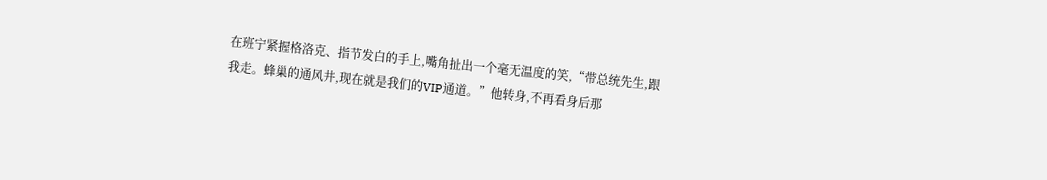在班宁紧握格洛克、指节发白的手上,嘴角扯出一个毫无温度的笑,“带总统先生,跟我走。蜂巢的通风井,现在就是我们的VIP通道。”他转身,不再看身后那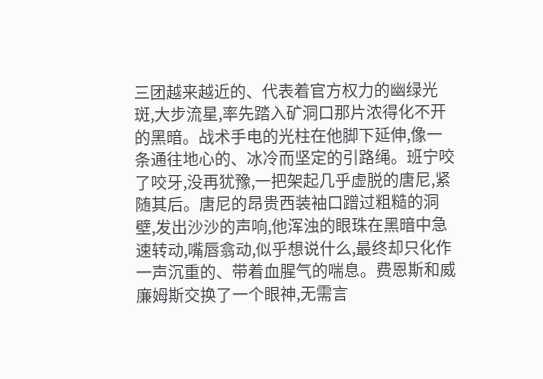三团越来越近的、代表着官方权力的幽绿光斑,大步流星,率先踏入矿洞口那片浓得化不开的黑暗。战术手电的光柱在他脚下延伸,像一条通往地心的、冰冷而坚定的引路绳。班宁咬了咬牙,没再犹豫,一把架起几乎虚脱的唐尼,紧随其后。唐尼的昂贵西装袖口蹭过粗糙的洞壁,发出沙沙的声响,他浑浊的眼珠在黑暗中急速转动,嘴唇翕动,似乎想说什么,最终却只化作一声沉重的、带着血腥气的喘息。费恩斯和威廉姆斯交换了一个眼神,无需言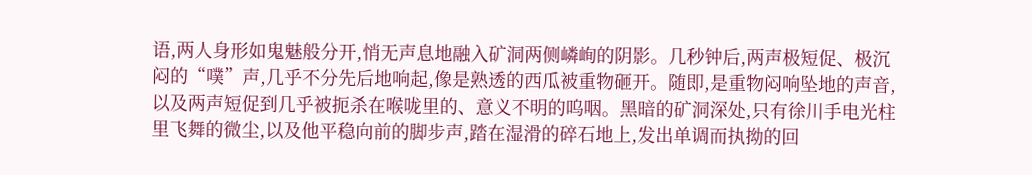语,两人身形如鬼魅般分开,悄无声息地融入矿洞两侧嶙峋的阴影。几秒钟后,两声极短促、极沉闷的“噗”声,几乎不分先后地响起,像是熟透的西瓜被重物砸开。随即,是重物闷响坠地的声音,以及两声短促到几乎被扼杀在喉咙里的、意义不明的呜咽。黑暗的矿洞深处,只有徐川手电光柱里飞舞的微尘,以及他平稳向前的脚步声,踏在湿滑的碎石地上,发出单调而执拗的回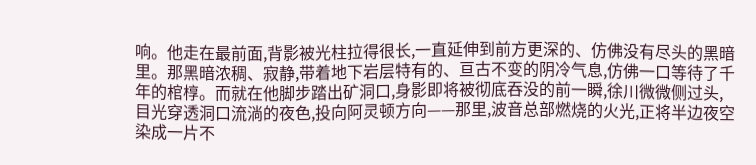响。他走在最前面,背影被光柱拉得很长,一直延伸到前方更深的、仿佛没有尽头的黑暗里。那黑暗浓稠、寂静,带着地下岩层特有的、亘古不变的阴冷气息,仿佛一口等待了千年的棺椁。而就在他脚步踏出矿洞口,身影即将被彻底吞没的前一瞬,徐川微微侧过头,目光穿透洞口流淌的夜色,投向阿灵顿方向——那里,波音总部燃烧的火光,正将半边夜空染成一片不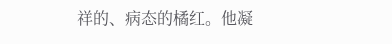祥的、病态的橘红。他凝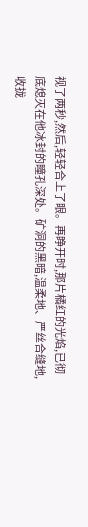视了两秒,然后,轻轻合上了眼。再睁开时,那片橘红的光焰,已彻底熄灭在他冰封的瞳孔深处。矿洞的黑暗,温柔地、严丝合缝地,收拢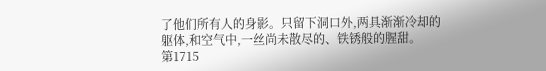了他们所有人的身影。只留下洞口外,两具渐渐冷却的躯体,和空气中,一丝尚未散尽的、铁锈般的腥甜。
第1715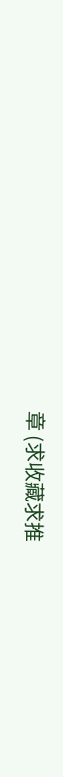章 (求收藏求推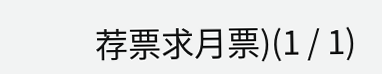荐票求月票)(1 / 1)